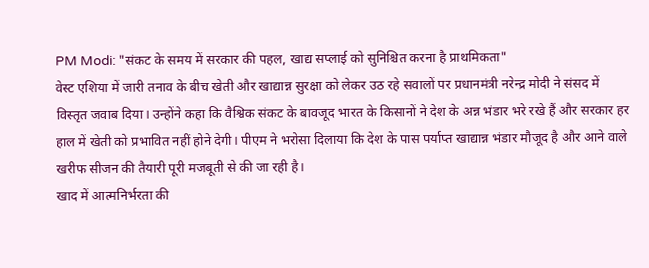PM Modi: "संकट के समय में सरकार की पहल, खाद्य सप्लाई को सुनिश्चित करना है प्राथमिकता"
वेस्ट एशिया में जारी तनाव के बीच खेती और खाद्यान्न सुरक्षा को लेकर उठ रहे सवालों पर प्रधानमंत्री नरेन्द्र मोदी ने संसद में विस्तृत जवाब दिया। उन्होंने कहा कि वैश्विक संकट के बावजूद भारत के किसानों ने देश के अन्न भंडार भरे रखे हैं और सरकार हर हाल में खेती को प्रभावित नहीं होने देगी। पीएम ने भरोसा दिलाया कि देश के पास पर्याप्त खाद्यान्न भंडार मौजूद है और आने वाले खरीफ सीजन की तैयारी पूरी मजबूती से की जा रही है।
खाद में आत्मनिर्भरता की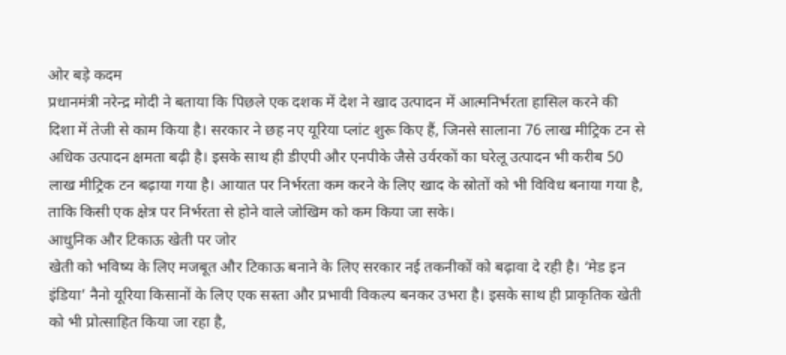ओर बड़े कदम
प्रधानमंत्री नरेन्द्र मोदी ने बताया कि पिछले एक दशक में देश ने खाद उत्पादन में आत्मनिर्भरता हासिल करने की दिशा में तेजी से काम किया है। सरकार ने छह नए यूरिया प्लांट शुरू किए हैं, जिनसे सालाना 76 लाख मीट्रिक टन से अधिक उत्पादन क्षमता बढ़ी है। इसके साथ ही डीएपी और एनपीके जैसे उर्वरकों का घरेलू उत्पादन भी करीब 50 लाख मीट्रिक टन बढ़ाया गया है। आयात पर निर्भरता कम करने के लिए खाद के स्रोतों को भी विविध बनाया गया है, ताकि किसी एक क्षेत्र पर निर्भरता से होने वाले जोखिम को कम किया जा सके।
आधुनिक और टिकाऊ खेती पर जोर
खेती को भविष्य के लिए मजबूत और टिकाऊ बनाने के लिए सरकार नई तकनीकों को बढ़ावा दे रही है। ‘मेड इन इंडिया’ नैनो यूरिया किसानों के लिए एक सस्ता और प्रभावी विकल्प बनकर उभरा है। इसके साथ ही प्राकृतिक खेती को भी प्रोत्साहित किया जा रहा है,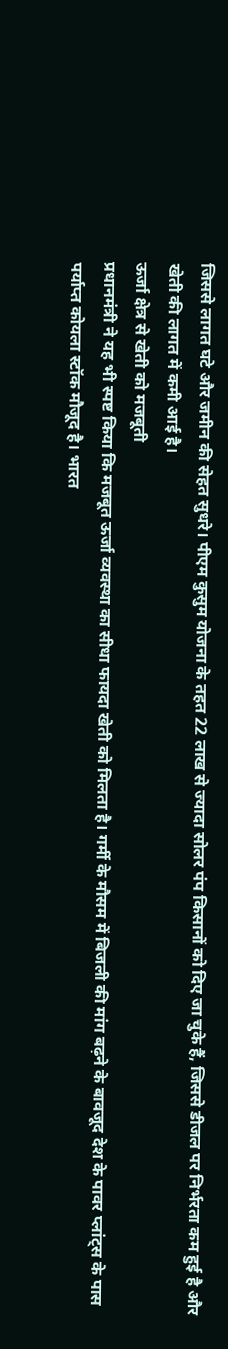जिससे लागत घटे और जमीन की सेहत सुधरे। पीएम कुसुम योजना के तहत 22 लाख से ज्यादा सोलर पंप किसानों को दिए जा चुके हैं, जिससे डीजल पर निर्भरता कम हुई है और खेती की लागत में कमी आई है।
ऊर्जा क्षेत्र से खेती को मजबूती
प्रधानमंत्री ने यह भी स्पष्ट किया कि मजबूत ऊर्जा व्यवस्था का सीधा फायदा खेती को मिलता है। गर्मी के मौसम में बिजली की मांग बढ़ने के बावजूद देश के पावर प्लांट्स के पास पर्याप्त कोयला स्टॉक मौजूद है। भारत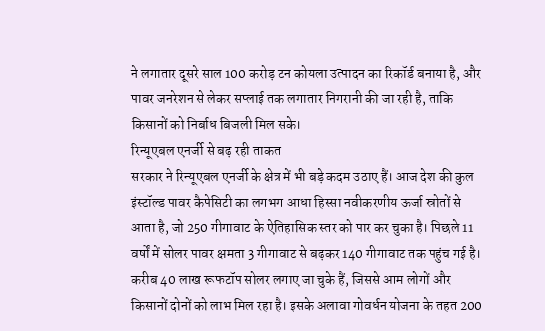ने लगातार दूसरे साल 100 करोड़ टन कोयला उत्पादन का रिकॉर्ड बनाया है, और पावर जनरेशन से लेकर सप्लाई तक लगातार निगरानी की जा रही है, ताकि किसानों को निर्बाध बिजली मिल सके।
रिन्यूएबल एनर्जी से बढ़ रही ताकत
सरकार ने रिन्यूएबल एनर्जी के क्षेत्र में भी बड़े कदम उठाए हैं। आज देश की कुल इंस्टॉल्ड पावर कैपेसिटी का लगभग आधा हिस्सा नवीकरणीय ऊर्जा स्रोतों से आता है, जो 250 गीगावाट के ऐतिहासिक स्तर को पार कर चुका है। पिछले 11 वर्षों में सोलर पावर क्षमता 3 गीगावाट से बढ़कर 140 गीगावाट तक पहुंच गई है। करीब 40 लाख रूफटॉप सोलर लगाए जा चुके हैं, जिससे आम लोगों और किसानों दोनों को लाभ मिल रहा है। इसके अलावा गोवर्धन योजना के तहत 200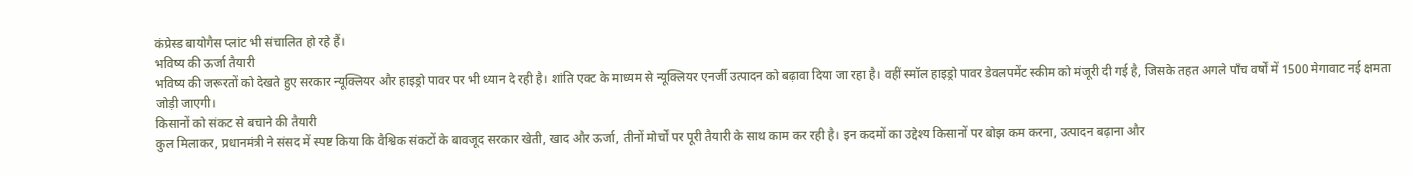कंप्रेस्ड बायोगैस प्लांट भी संचालित हो रहे हैं।
भविष्य की ऊर्जा तैयारी
भविष्य की जरूरतों को देखते हुए सरकार न्यूक्लियर और हाइड्रो पावर पर भी ध्यान दे रही है। शांति एक्ट के माध्यम से न्यूक्लियर एनर्जी उत्पादन को बढ़ावा दिया जा रहा है। वहीं स्मॉल हाइड्रो पावर डेवलपमेंट स्कीम को मंजूरी दी गई है, जिसके तहत अगले पाँच वर्षों में 1500 मेगावाट नई क्षमता जोड़ी जाएगी।
किसानों को संकट से बचाने की तैयारी
कुल मिलाकर, प्रधानमंत्री ने संसद में स्पष्ट किया कि वैश्विक संकटों के बावजूद सरकार खेती, खाद और ऊर्जा, तीनों मोर्चों पर पूरी तैयारी के साथ काम कर रही है। इन कदमों का उद्देश्य किसानों पर बोझ कम करना, उत्पादन बढ़ाना और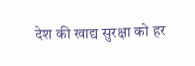देश की खाद्य सुरक्षा को हर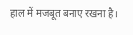हाल में मजबूत बनाए रखना है।